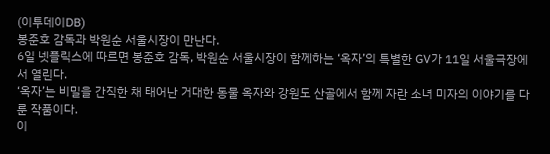(이투데이DB)
봉준호 감독과 박원순 서울시장이 만난다.
6일 넷플릭스에 따르면 봉준호 감독, 박원순 서울시장이 함께하는 ‘옥자’의 특별한 GV가 11일 서울극장에서 열린다.
‘옥자’는 비밀을 간직한 채 태어난 거대한 동물 옥자와 강원도 산골에서 함께 자란 소녀 미자의 이야기를 다룬 작품이다.
이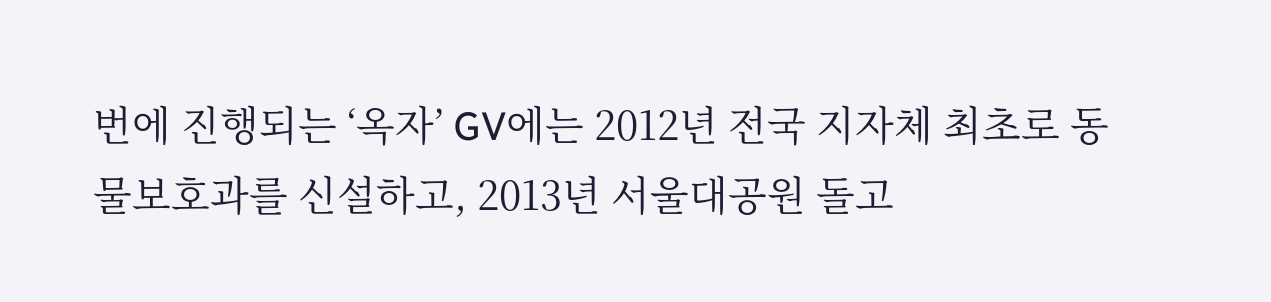번에 진행되는 ‘옥자’ GV에는 2012년 전국 지자체 최초로 동물보호과를 신설하고, 2013년 서울대공원 돌고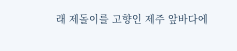래 제돌이를 고향인 제주 앞바다에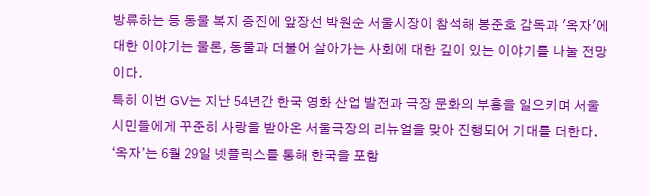방류하는 등 동물 복지 증진에 앞장선 박원순 서울시장이 참석해 봉준호 감독과 '옥자'에 대한 이야기는 물론, 동물과 더불어 살아가는 사회에 대한 깊이 있는 이야기를 나눌 전망이다.
특히 이번 GV는 지난 54년간 한국 영화 산업 발전과 극장 문화의 부흥을 일으키며 서울 시민들에게 꾸준히 사랑을 받아온 서울극장의 리뉴얼을 맞아 진행되어 기대를 더한다.
‘옥자’는 6월 29일 넷플릭스를 통해 한국을 포함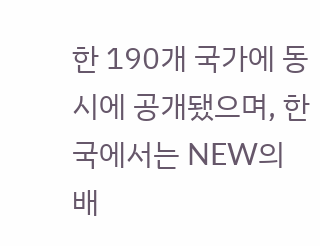한 190개 국가에 동시에 공개됐으며, 한국에서는 NEW의 배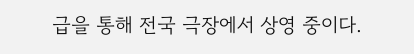급을 통해 전국 극장에서 상영 중이다.